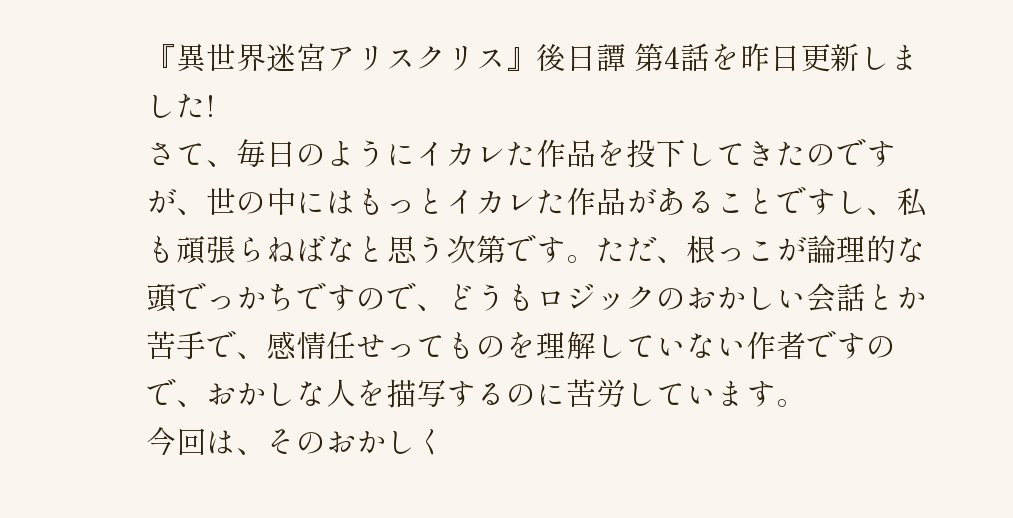『異世界迷宮アリスクリス』後日譚 第4話を昨日更新しました!
さて、毎日のようにイカレた作品を投下してきたのですが、世の中にはもっとイカレた作品があることですし、私も頑張らねばなと思う次第です。ただ、根っこが論理的な頭でっかちですので、どうもロジックのおかしい会話とか苦手で、感情任せってものを理解していない作者ですので、おかしな人を描写するのに苦労しています。
今回は、そのおかしく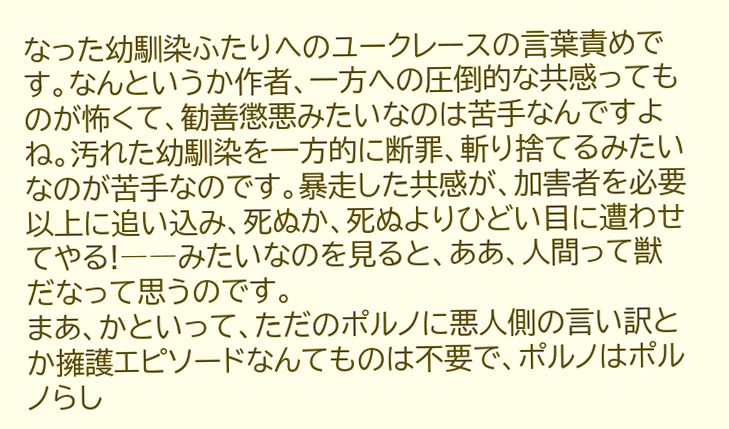なった幼馴染ふたりへのユークレースの言葉責めです。なんというか作者、一方への圧倒的な共感ってものが怖くて、勧善懲悪みたいなのは苦手なんですよね。汚れた幼馴染を一方的に断罪、斬り捨てるみたいなのが苦手なのです。暴走した共感が、加害者を必要以上に追い込み、死ぬか、死ぬよりひどい目に遭わせてやる!――みたいなのを見ると、ああ、人間って獣だなって思うのです。
まあ、かといって、ただのポルノに悪人側の言い訳とか擁護エピソードなんてものは不要で、ポルノはポルノらし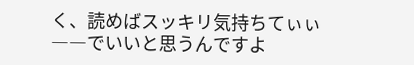く、読めばスッキリ気持ちてぃぃ――でいいと思うんですよ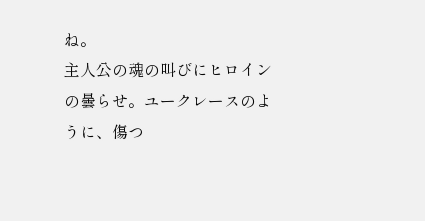ね。
主人公の魂の叫びにヒロインの曇らせ。ユークレースのように、傷つ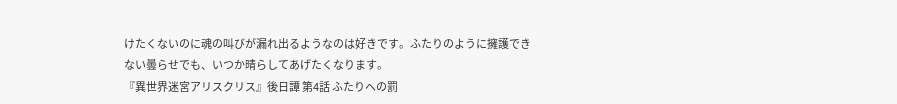けたくないのに魂の叫びが漏れ出るようなのは好きです。ふたりのように擁護できない曇らせでも、いつか晴らしてあげたくなります。
『異世界迷宮アリスクリス』後日譚 第4話 ふたりへの罰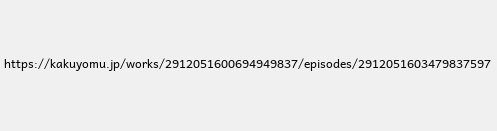https://kakuyomu.jp/works/2912051600694949837/episodes/2912051603479837597